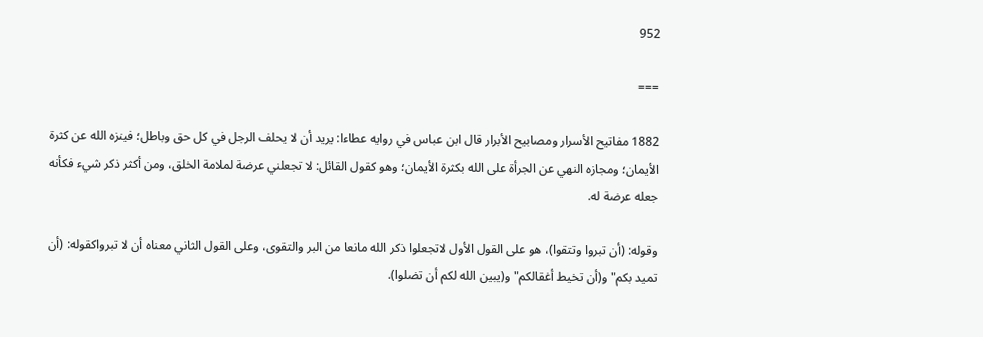952

===

1882 مفاتيح الأسرار ومصابيح الأبرار قال ابن عباس في روايه عطاءا: يريد أن لا يحلف الرجل في كل حق وباطل؛ فينزه الله عن كثرة الأيمان؛ ومجازه النهي عن الجرأة على الله بكثرة الأيمان؛ وهو كقول القائل: لا تجعلني عرضة لملامة الخلق، ومن أكثر ذكر شيء فكأنه جعله عرضة له.

وقوله: (أن تبروا وتتقوا)، هو على القول الأول لاتجعلوا ذكر الله مانعا من البر والتقوى، وعلى القول الثاني معناه أن لا تبرواكقوله: (أن تميد بكم" و(أن تخيط أغقالكم" و(يبين الله لكم أن تضلوا).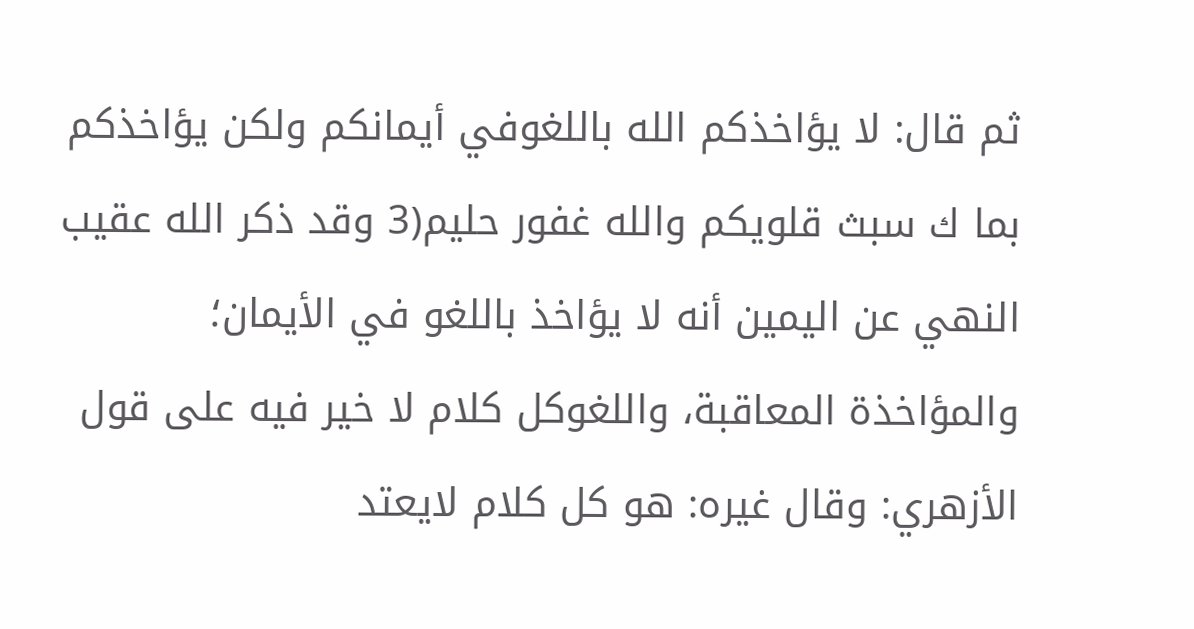ثم قال: لا يؤاخذكم الله باللغوفي أيمانكم ولكن يؤاخذكم بما ك سبث قلويكم والله غفور حليم(3 وقد ذكر الله عقيب النهي عن اليمين أنه لا يؤاخذ باللغو في الأيمان؛ والمؤاخذة المعاقبة، واللغوكل كلام لا خير فيه على قول الأزهري: وقال غيره: هو كل كلام لايعتد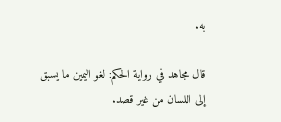به.

قال مجاهد في رواية الحكم: لغو اليمين ما يسبق إلى اللسان من غير قصد.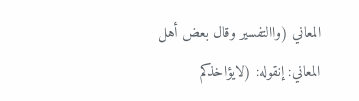المعاني (واالتفسير وقال بعض أهل المعاني: إنقوله: (لايؤاخذكم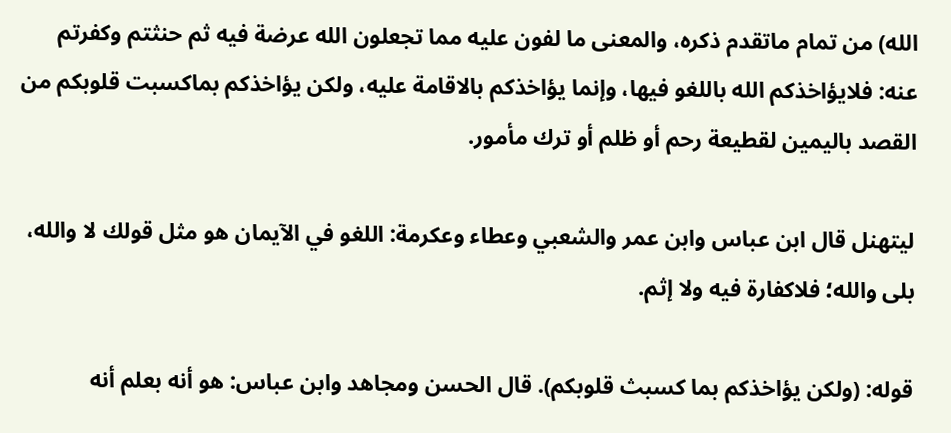الله) من تمام ماتقدم ذكره، والمعنى ما لفون عليه مما تجعلون الله عرضة فيه ثم حنثتم وكفرتم عنه: فلايؤاخذكم الله باللغو فيها، وإنما يؤاخذكم بالاقامة عليه، ولكن يؤاخذكم بماكسبت قلوبكم من القصد باليمين لقطيعة رحم أو ظلم أو ترك مأمور.

ليتهنل قال ابن عباس وابن عمر والشعبي وعطاء وعكرمة: اللغو في الآيمان هو مثل قولك لا والله، بلى والله؛ فلاكفارة فيه ولا إثم.

قوله: (ولكن يؤاخذكم بما كسبث قلوبكم). قال الحسن ومجاهد وابن عباس: هو أنه بعلم أنه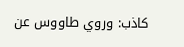كاذب: وروي طاووس عن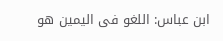ابن عباس: اللغو فى اليمين هو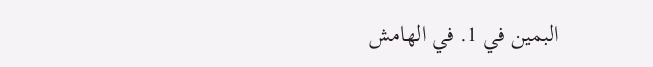البمين في 1. في الهامش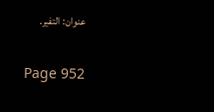عنوان: التفير.

Page 952